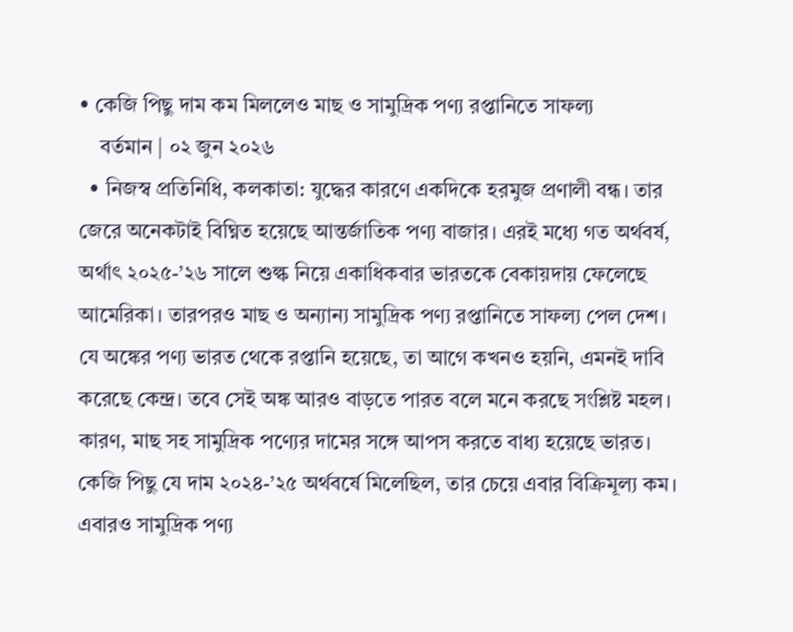• কেজি পিছু দাম কম মিললেও মাছ ও সামুদ্রিক পণ্য রপ্তানিতে সাফল্য
    বর্তমান | ০২ জুন ২০২৬
  • নিজস্ব প্রতিনিধি, কলকাতা: যুদ্ধের কারণে একদিকে হরমুজ প্রণালী বন্ধ। তার জেরে অনেকটাই বিঘ্নিত হয়েছে আন্তর্জাতিক পণ্য বাজার। এরই মধ্যে গত অর্থবর্ষ, অর্থাৎ ২০২৫-’২৬ সালে শুল্ক নিয়ে একাধিকবার ভারতকে বেকায়দায় ফেলেছে আমেরিকা। তারপরও মাছ ও অন্যান্য সামুদ্রিক পণ্য রপ্তানিতে সাফল্য পেল দেশ। যে অঙ্কের পণ্য ভারত থেকে রপ্তানি হয়েছে, তা আগে কখনও হয়নি, এমনই দাবি করেছে কেন্দ্র। তবে সেই অঙ্ক আরও বাড়তে পারত বলে মনে করছে সংশ্লিষ্ট মহল। কারণ, মাছ সহ সামুদ্রিক পণ্যের দামের সঙ্গে আপস করতে বাধ্য হয়েছে ভারত। কেজি পিছু যে দাম ২০২৪-’২৫ অর্থবর্ষে মিলেছিল, তার চেয়ে এবার বিক্রিমূল্য কম। এবারও সামুদ্রিক পণ্য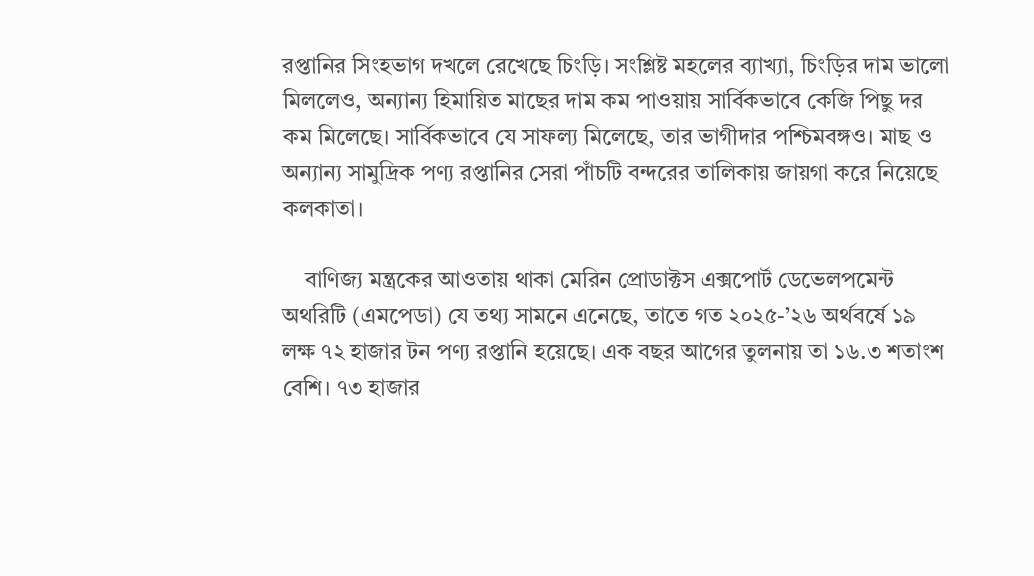রপ্তানির সিংহভাগ দখলে রেখেছে চিংড়ি। সংশ্লিষ্ট মহলের ব্যাখ্যা, চিংড়ির দাম ভালো মিললেও, অন্যান্য হিমায়িত মাছের দাম কম পাওয়ায় সার্বিকভাবে কেজি পিছু দর কম মিলেছে। সার্বিকভাবে যে সাফল্য মিলেছে, তার ভাগীদার পশ্চিমবঙ্গও। মাছ ও অন্যান্য সামুদ্রিক পণ্য রপ্তানির সেরা পাঁচটি বন্দরের তালিকায় জায়গা করে নিয়েছে কলকাতা।

    বাণিজ্য মন্ত্রকের আওতায় থাকা মেরিন প্রোডাক্টস এক্সপোর্ট ডেভেলপমেন্ট অথরিটি (এমপেডা) যে তথ্য সামনে এনেছে, তাতে গত ২০২৫-’২৬ অর্থবর্ষে ১৯ লক্ষ ৭২ হাজার টন পণ্য রপ্তানি হয়েছে। এক বছর আগের তুলনায় তা ১৬.৩ শতাংশ বেশি। ৭৩ হাজার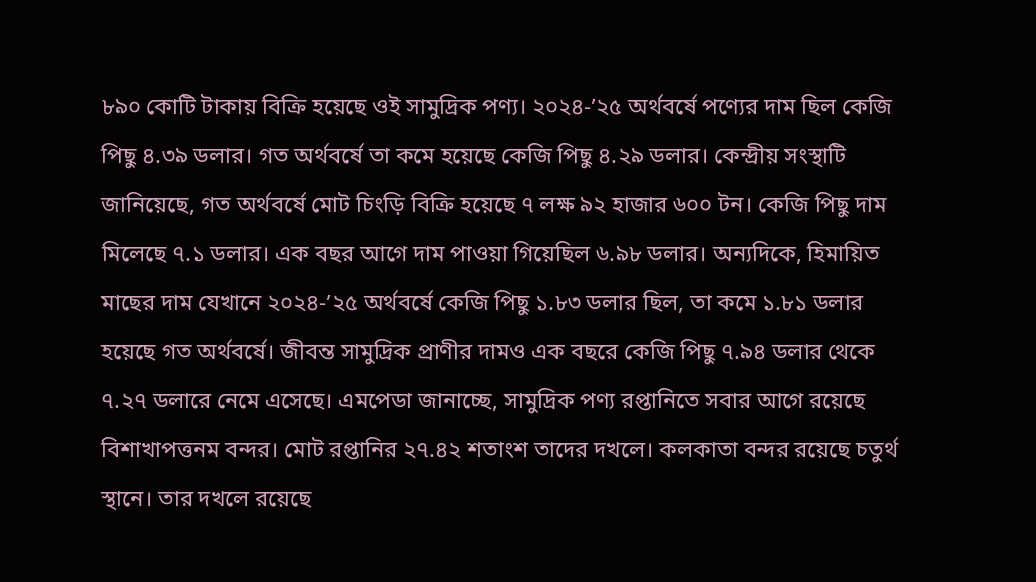৮৯০ কোটি টাকায় বিক্রি হয়েছে ওই সামুদ্রিক পণ্য। ২০২৪-’২৫ অর্থবর্ষে পণ্যের দাম ছিল কেজি পিছু ৪.৩৯ ডলার। গত অর্থবর্ষে তা কমে হয়েছে কেজি পিছু ৪.২৯ ডলার। কেন্দ্রীয় সংস্থাটি জানিয়েছে, গত অর্থবর্ষে মোট চিংড়ি বিক্রি হয়েছে ৭ লক্ষ ৯২ হাজার ৬০০ টন। কেজি পিছু দাম মিলেছে ৭.১ ডলার। এক বছর আগে দাম পাওয়া গিয়েছিল ৬.৯৮ ডলার। অন্যদিকে, হিমায়িত মাছের দাম যেখানে ২০২৪-’২৫ অর্থবর্ষে কেজি পিছু ১.৮৩ ডলার ছিল, তা কমে ১.৮১ ডলার হয়েছে গত অর্থবর্ষে। জীবন্ত সামুদ্রিক প্রাণীর দামও এক বছরে কেজি পিছু ৭.৯৪ ডলার থেকে ৭.২৭ ডলারে নেমে এসেছে। এমপেডা জানাচ্ছে, সামুদ্রিক পণ্য রপ্তানিতে সবার আগে রয়েছে বিশাখাপত্তনম বন্দর। মোট রপ্তানির ২৭.৪২ শতাংশ তাদের দখলে। কলকাতা বন্দর রয়েছে চতুর্থ স্থানে। তার দখলে রয়েছে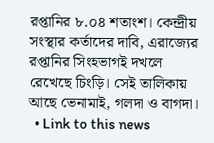রপ্তানির ৮.০৪ শতাংশ। কেন্দ্রীয় সংস্থার কর্তাদের দাবি, এরাজ্যের রপ্তানির সিংহভাগই দখলে রেখেছে চিংড়ি। সেই তালিকায় আছে ভেনামাই, গলদা ও বাগদা।
  • Link to this news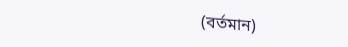(বর্তমান)